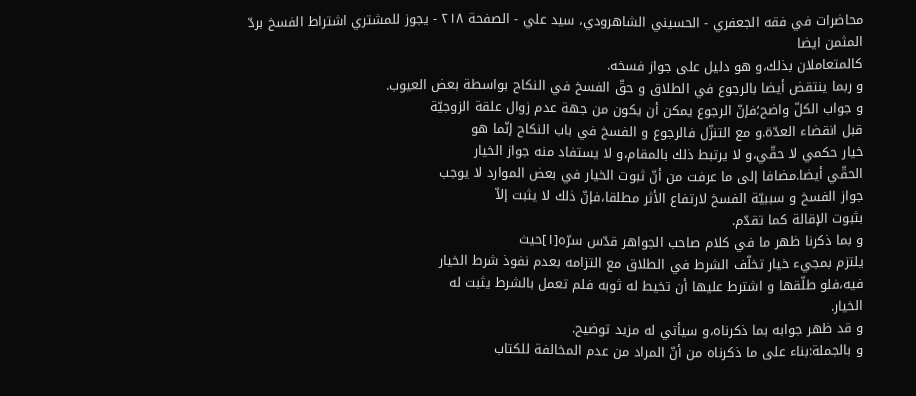محاضرات في فقه الجعفري - الحسيني الشاهرودي، سيد علي - الصفحة ٢١٨ - يجوز للمشتري اشتراط الفسخ بردّ المثمن ايضا
كالمتعاملان بذلك،و هو دليل على جواز فسخه.
و ربما ينتقض أيضا بالرجوع في الطلاق و حقّ الفسخ في النكاح بواسطة بعض العيوب.
و جواب الكلّ واضح؛فإنّ الرجوع يمكن أن يكون من جهة عدم زوال علقة الزوجيّة
قبل انقضاء العدّة.و مع التنزّل فالرجوع و الفسخ في باب النكاح إنّما هو
خيار حكمي لا حقّي،و لا يرتبط ذلك بالمقام،و لا يستفاد منه جواز الخيار
الحقّي أيضا.مضافا إلى ما عرفت من أنّ ثبوت الخيار في بعض الموارد لا يوجب
جواز الفسخ و سببيّة الفسخ لارتفاع الأثر مطلقا،فإنّ ذلك لا يثبت إلاّ
بثبوت الإقالة كما تقدّم.
و بما ذكرنا ظهر ما في كلام صاحب الجواهر قدّس سرّه[١]حيث
يلتزم بمجيء خيار تخلّف الشرط في الطلاق مع التزامه بعدم نفوذ شرط الخيار
فيه،فلو طلّقها و اشترط عليها أن تخيط له ثوبه فلم تعمل بالشرط يثبت له
الخيار.
و قد ظهر جوابه بما ذكرناه،و سيأتي له مزيد توضيح.
و بالجملة:بناء على ما ذكرناه من أنّ المراد من عدم المخالفة للكتاب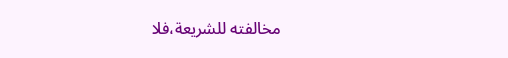مخالفته للشريعة،فلا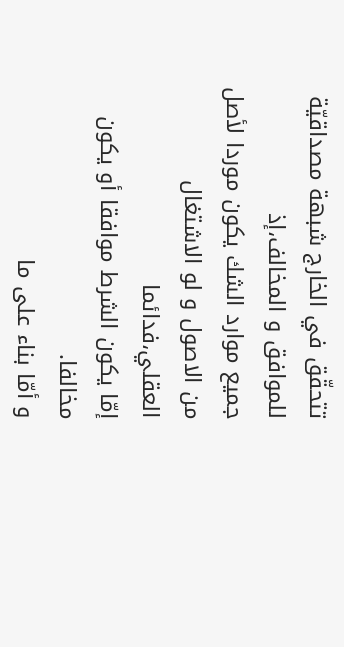تتحقّق في الخارج شبهة مصداقيّة للموافق و المخالف،إذ
جميع موارد الشك يكون موردا لأصل من الاصول و لو الاشتغال العقلي،فدائما
إمّا يكون الشرط موافقا أو يكون مخالفا.
و أمّا بناء على ما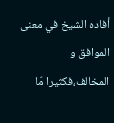أفاده الشيخ في معنى الموافق و المخالف،فكثيرا مّا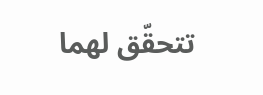تتحقّق لهما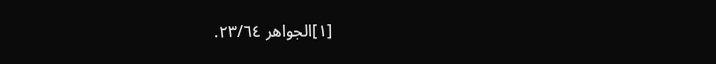[١]الجواهر ٢٣/٦٤.